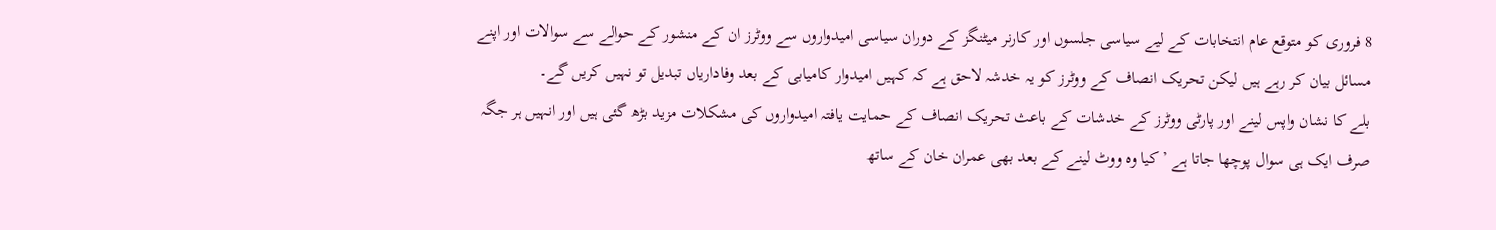8 فروری کو متوقع عام انتخابات کے لیے سیاسی جلسوں اور کارنر میٹنگز کے دوران سیاسی امیدواروں سے ووٹرز ان کے منشور کے حوالے سے سوالات اور اپنے مسائل بیان کر رہے ہیں لیکن تحریک انصاف کے ووٹرز کو یہ خدشہ لاحق ہے کہ کہیں امیدوار کامیابی کے بعد وفاداریاں تبدیل تو نہیں کریں گے۔
بلے کا نشان واپس لینے اور پارٹی ووٹرز کے خدشات کے باعث تحریک انصاف کے حمایت یافتہ امیدواروں کی مشکلات مزید بڑھ گئی ہیں اور انہیں ہر جگہ صرف ایک ہی سوال پوچھا جاتا ہے ’کیا وہ ووٹ لینے کے بعد بھی عمران خان کے ساتھ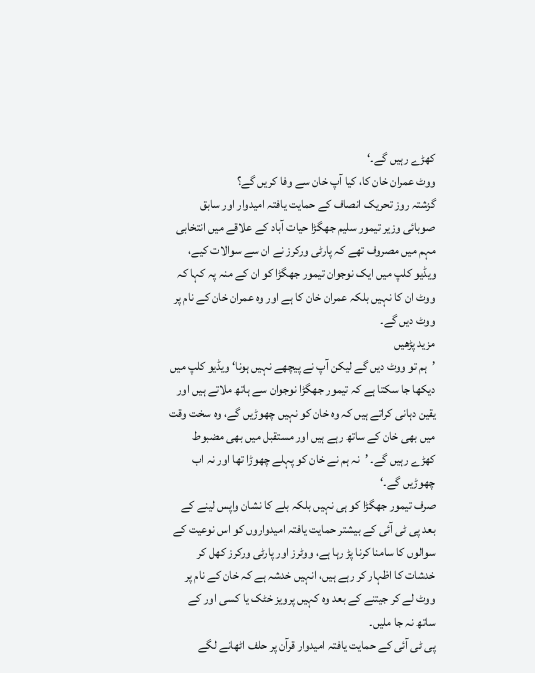کھڑے رہیں گے۔‘
ووٹ عمران خان کا، کیا آپ خان سے وفا کریں گے؟
گزشتہ روز تحریک انصاف کے حمایت یافتہ امیدوار اور سابق صوبائی وزیر تیمور سلیم جھگڑا حیات آباد کے علاقے میں انتخابی مہم میں مصروف تھے کہ پارٹی ورکرز نے ان سے سوالات کیے، ویڈیو کلپ میں ایک نوجوان تیمور جھگڑا کو ان کے منہ پہ کہا کہ ووٹ ان کا نہیں بلکہ عمران خان کا ہے اور وہ عمران خان کے نام پر ووٹ دیں گے۔
مزید پڑھیں
’ہم تو ووٹ دیں گے لیکن آپ نے پیچھے نہیں ہونا‘ ویڈیو کلپ میں دیکھا جا سکتا ہے کہ تیمور جھگڑا نوجوان سے ہاتھ ملاتے ہیں اور یقین دہانی کراتے ہیں کہ وہ خان کو نہیں چھوڑیں گے، وہ سخت وقت میں بھی خان کے ساتھ رہے ہیں اور مستقبل میں بھی مضبوط کھڑے رہیں گے۔ ’نہ ہم نے خان کو پہلے چھوڑا تھا اور نہ اب چھوڑیں گے۔‘
صرف تیمور جھگڑا کو ہی نہیں بلکہ بلے کا نشان واپس لینے کے بعد پی ٹی آئی کے بیشتر حمایت یافتہ امیدواروں کو اس نوعیت کے سوالوں کا سامنا کرنا پڑ رہا ہے، ووٹرز اور پارٹی ورکرز کھل کر خدشات کا اظہار کر رہے ہیں، انہیں خدشہ ہے کہ خان کے نام پر ووٹ لے کر جیتنے کے بعد وہ کہیں پرویز خٹک یا کسی اور کے ساتھ نہ جا ملیں۔
پی ٹی آئی کے حمایت یافتہ امیدوار قرآن پر حلف اٹھانے لگے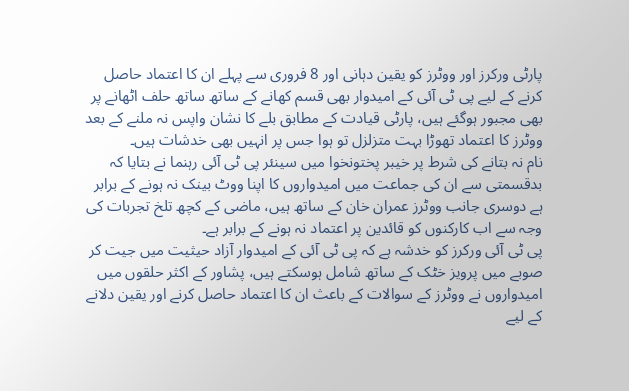پارٹی ورکرز اور ووٹرز کو یقین دہانی اور 8 فروری سے پہلے ان کا اعتماد حاصل کرنے کے لیے پی ٹی آئی کے امیدوار بھی قسم کھانے کے ساتھ ساتھ حلف اٹھانے پر بھی مجبور ہوگئے ہیں، پارٹی قیادت کے مطابق بلے کا نشان واپس نہ ملنے کے بعد ووٹرز کا اعتماد تھوڑا بہت متزلزل تو ہوا جس پر انہیں بھی خدشات ہیں۔
نام نہ بتانے کی شرط پر خیبر پختونخوا میں سینئر پی ٹی آئی رہنما نے بتایا کہ بدقسمتی سے ان کی جماعت میں امیدواروں کا اپنا ووٹ بینک نہ ہونے کے برابر ہے دوسری جانب ووٹرز عمران خان کے ساتھ ہیں، ماضی کے کچھ تلخ تجربات کی وجہ سے اب کارکنوں کو قائدین پر اعتماد نہ ہونے کے برابر ہے۔
پی ٹی آئی ورکرز کو خدشہ ہے کہ پی ٹی آئی کے امیدوار آزاد حیثیت میں جیت کر صوبے میں پرویز خٹک کے ساتھ شامل ہوسکتے ہیں، پشاور کے اکثر حلقوں میں امیدواروں نے ووٹرز کے سوالات کے باعث ان کا اعتماد حاصل کرنے اور یقین دلانے کے لیے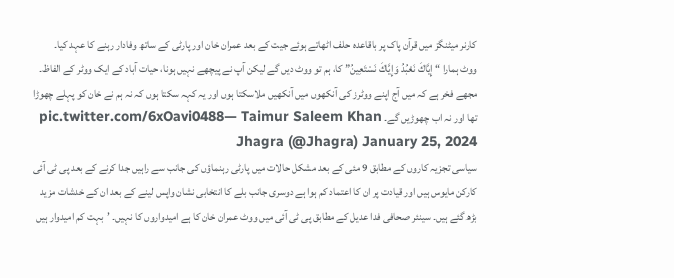کارنر میٹنگز میں قرآن پاک پر باقاعدہ حلف اٹھاتے ہوئے جیت کے بعد عمران خان اور پارٹی کے ساتھ وفادار رہنے کا عہد کیا۔
ووٹ ہمارا “إِيَّاكَ نَعْبُدُ وَإِيَّاكَ نَسْتَعِينُ” کا، ہم تو ووٹ دیں گے لیکن آپ نے پیچھے نہیں ہونا، حیات آباد کے ایک ووٹر کے الفاظ۔
مجھے فخر ہے کہ میں آج اپنے ووٹرز کی آنکھوں میں آنکھیں ملاسکتا ہوں اور یہ کہہ سکتا ہوں کہ نہ ہم نے خان کو پہلے چھوڑا تھا اور نہ اب چھوڑیں گے۔ pic.twitter.com/6xOavi0488— Taimur Saleem Khan Jhagra (@Jhagra) January 25, 2024
سیاسی تجزیہ کاروں کے مطابق 9 مئی کے بعد مشکل حالات میں پارٹی رہنماؤں کی جانب سے راہیں جدا کرنے کے بعد پی ٹی آئی کارکن مایوس ہیں اور قیادت پر ان کا اعتماد کم ہوا ہے دوسری جانب بلے کا انتخابی نشان واپس لینے کے بعد ان کے خدشات مزید بڑھ گئے ہیں۔ سینئر صحافی فدا عدیل کے مطابق پی ٹی آئی میں ووٹ عمران خان کا ہے امیدواروں کا نہیں۔ ’بہت کم امیدوار ہیں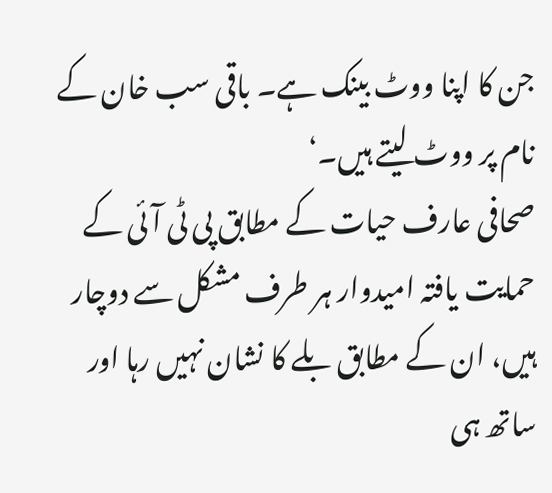جن کا اپنا ووٹ بینک ہے۔ باقی سب خان کے نام پر ووٹ لیتے ہیں۔‘
صحافی عارف حیات کے مطابق پی ٹی آئی کے حمایت یافتہ امیدوار ہر طرف مشکل سے دوچار ہیں، ان کے مطابق بلے کا نشان نہیں رہا اور ساتھ ہی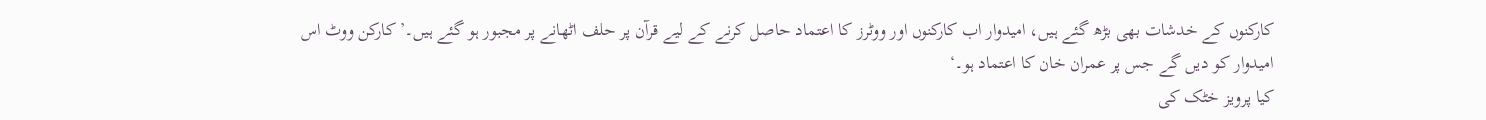کارکنوں کے خدشات بھی بڑھ گئے ہیں، امیدوار اب کارکنوں اور ووٹرز کا اعتماد حاصل کرنے کے لیے قرآن پر حلف اٹھانے پر مجبور ہو گئے ہیں۔’ کارکن ووٹ اس امیدوار کو دیں گے جس پر عمران خان کا اعتماد ہو۔‘
کیا پرویز خٹک کی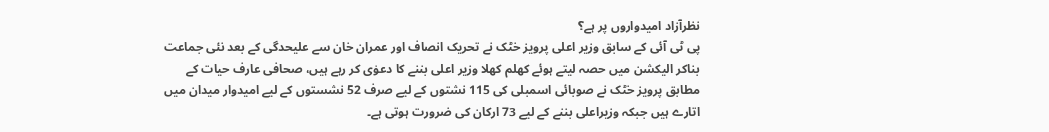نظرآزاد امیدواروں پر ہے؟
پی ٹی آئی کے سابق وزیر اعلی پرویز خٹک نے تحریک انصاف اور عمران خان سے علیحدگی کے بعد نئی جماعت بناکر الیکشن میں حصہ لیتے ہوئے کھلم کھلا وزیر اعلی بننے کا دعوٰی کر رہے ہیں، صحافی عارف حیات کے مطابق پرویز خٹک نے صوبائی اسمبلی کی 115 نشتوں کے لیے صرف 52 نشستوں کے لیے امیدوار میدان میں اتارے ہیں جبکہ وزیراعلی بننے کے لیے 73 ارکان کی ضرورت ہوتی ہے۔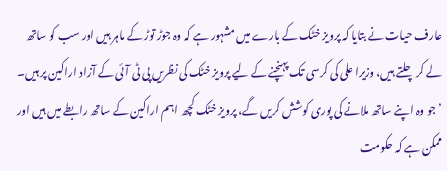عارف حیات نے بتایا کہ پرویز خٹک کے بارے میں مشہور ہے کہ وہ جوڑ توڑ کے ماہر ہیں اور سب کو ساتھ لے کر چلتے ہیں، وزیرا علی کی کرسی تک پہنچنے کے لیے پرویز خٹک کی نظریں پی ٹی آئی کے آزاد اراکین پر ہیں۔ ’جو وہ اپنے ساتھ ملانے کی پوری کوشش کریں گے، پرویز خٹک کچھ اہم اراکین کے ساتھ رابطے میں ہیں اور ممکن ہے کہ حکومت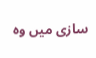سازی میں وہ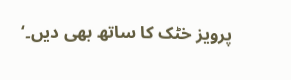پرویز خٹک کا ساتھ بھی دیں۔‘